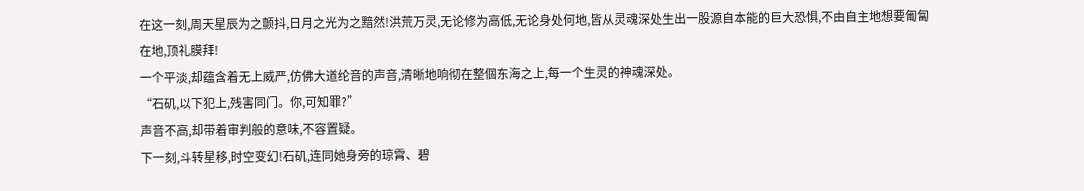在这一刻,周天星辰为之颤抖,日月之光为之黯然!洪荒万灵,无论修为高低,无论身处何地,皆从灵魂深处生出一股源自本能的巨大恐惧,不由自主地想要匍匐在地,顶礼膜拜!
一个平淡,却蕴含着无上威严,仿佛大道纶音的声音,清晰地响彻在整個东海之上,每一个生灵的神魂深处。
“石矶,以下犯上,残害同门。你,可知罪?”
声音不高,却带着审判般的意味,不容置疑。
下一刻,斗转星移,时空变幻!石矶,连同她身旁的琼霄、碧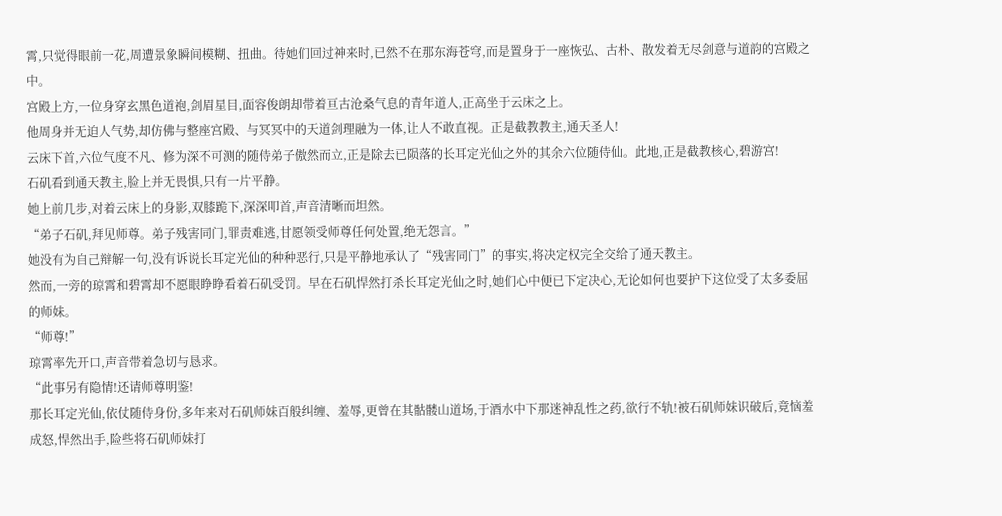霄,只觉得眼前一花,周遭景象瞬间模糊、扭曲。待她们回过神来时,已然不在那东海苍穹,而是置身于一座恢弘、古朴、散发着无尽剑意与道韵的宫殿之中。
宫殿上方,一位身穿玄黑色道袍,剑眉星目,面容俊朗却带着亘古沧桑气息的青年道人,正高坐于云床之上。
他周身并无迫人气势,却仿佛与整座宫殿、与冥冥中的天道剑理融为一体,让人不敢直视。正是截教教主,通天圣人!
云床下首,六位气度不凡、修为深不可测的随侍弟子傲然而立,正是除去已陨落的长耳定光仙之外的其余六位随侍仙。此地,正是截教核心,碧游宫!
石矶看到通天教主,脸上并无畏惧,只有一片平静。
她上前几步,对着云床上的身影,双膝跪下,深深叩首,声音清晰而坦然。
“弟子石矶,拜见师尊。弟子残害同门,罪责难逃,甘愿领受师尊任何处置,绝无怨言。”
她没有为自己辩解一句,没有诉说长耳定光仙的种种恶行,只是平静地承认了“残害同门”的事实,将决定权完全交给了通天教主。
然而,一旁的琼霄和碧霄却不愿眼睁睁看着石矶受罚。早在石矶悍然打杀长耳定光仙之时,她们心中便已下定决心,无论如何也要护下这位受了太多委屈的师妹。
“师尊!”
琼霄率先开口,声音带着急切与恳求。
“此事另有隐情!还请师尊明鉴!
那长耳定光仙,依仗随侍身份,多年来对石矶师妹百般纠缠、羞辱,更曾在其骷髅山道场,于酒水中下那迷神乱性之药,欲行不轨!被石矶师妹识破后,竟恼羞成怒,悍然出手,险些将石矶师妹打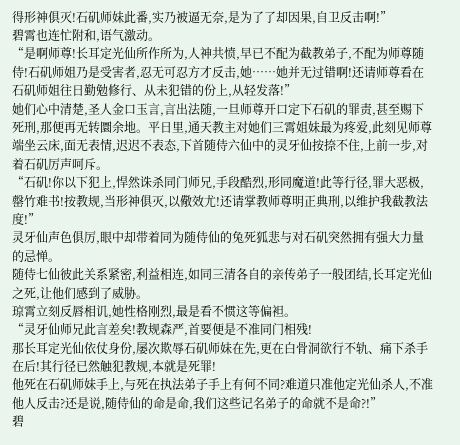得形神俱灭!石矶师妹此番,实乃被逼无奈,是为了了却因果,自卫反击啊!”
碧霄也连忙附和,语气激动。
“是啊师尊!长耳定光仙所作所为,人神共愤,早已不配为截教弟子,不配为师尊随侍!石矶师姐乃是受害者,忍无可忍方才反击,她……她并无过错啊!还请师尊看在石矶师姐往日勤勉修行、从未犯错的份上,从轻发落!”
她们心中清楚,圣人金口玉言,言出法随,一旦师尊开口定下石矶的罪责,甚至赐下死刑,那便再无转圜余地。平日里,通天教主对她们三霄姐妹最为疼爱,此刻见师尊端坐云床,面无表情,迟迟不表态,下首随侍六仙中的灵牙仙按捺不住,上前一步,对着石矶厉声呵斥。
“石矶!你以下犯上,悍然诛杀同门师兄,手段酷烈,形同魔道!此等行径,罪大恶极,罄竹难书!按教规,当形神俱灭,以儆效尤!还请掌教师尊明正典刑,以维护我截教法度!”
灵牙仙声色俱厉,眼中却带着同为随侍仙的兔死狐悲与对石矶突然拥有强大力量的忌惮。
随侍七仙彼此关系紧密,利益相连,如同三清各自的亲传弟子一般团结,长耳定光仙之死,让他们感到了威胁。
琼霄立刻反唇相讥,她性格刚烈,最是看不惯这等偏袒。
“灵牙仙师兄此言差矣!教规森严,首要便是不准同门相残!
那长耳定光仙依仗身份,屡次欺辱石矶师妹在先,更在白骨洞欲行不轨、痛下杀手在后!其行径已然触犯教规,本就是死罪!
他死在石矶师妹手上,与死在执法弟子手上有何不同?难道只准他定光仙杀人,不准他人反击?还是说,随侍仙的命是命,我们这些记名弟子的命就不是命?!”
碧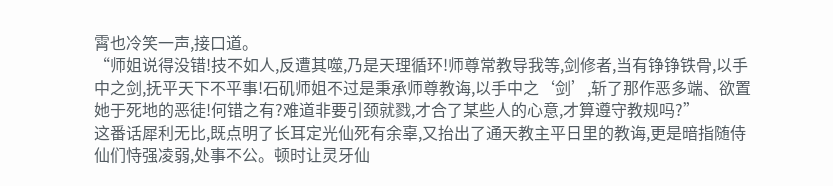霄也冷笑一声,接口道。
“师姐说得没错!技不如人,反遭其噬,乃是天理循环!师尊常教导我等,剑修者,当有铮铮铁骨,以手中之剑,抚平天下不平事!石矶师姐不过是秉承师尊教诲,以手中之‘剑’,斩了那作恶多端、欲置她于死地的恶徒!何错之有?难道非要引颈就戮,才合了某些人的心意,才算遵守教规吗?”
这番话犀利无比,既点明了长耳定光仙死有余辜,又抬出了通天教主平日里的教诲,更是暗指随侍仙们恃强凌弱,处事不公。顿时让灵牙仙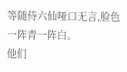等随侍六仙哑口无言,脸色一阵青一阵白。
他们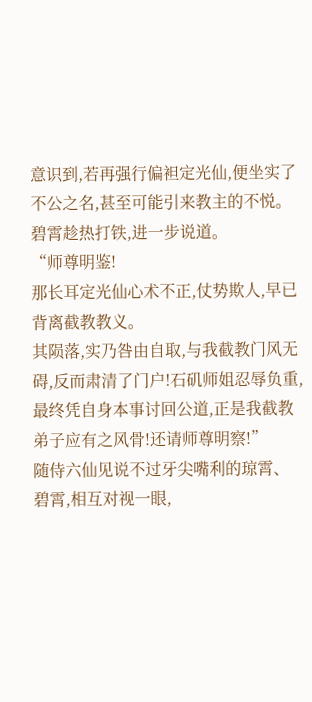意识到,若再强行偏袒定光仙,便坐实了不公之名,甚至可能引来教主的不悦。
碧霄趁热打铁,进一步说道。
“师尊明鉴!
那长耳定光仙心术不正,仗势欺人,早已背离截教教义。
其陨落,实乃咎由自取,与我截教门风无碍,反而肃清了门户!石矶师姐忍辱负重,最终凭自身本事讨回公道,正是我截教弟子应有之风骨!还请师尊明察!”
随侍六仙见说不过牙尖嘴利的琼霄、碧霄,相互对视一眼,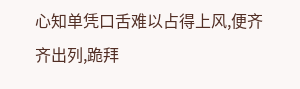心知单凭口舌难以占得上风,便齐齐出列,跪拜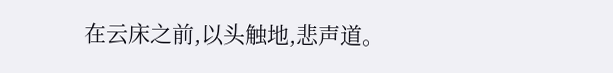在云床之前,以头触地,悲声道。